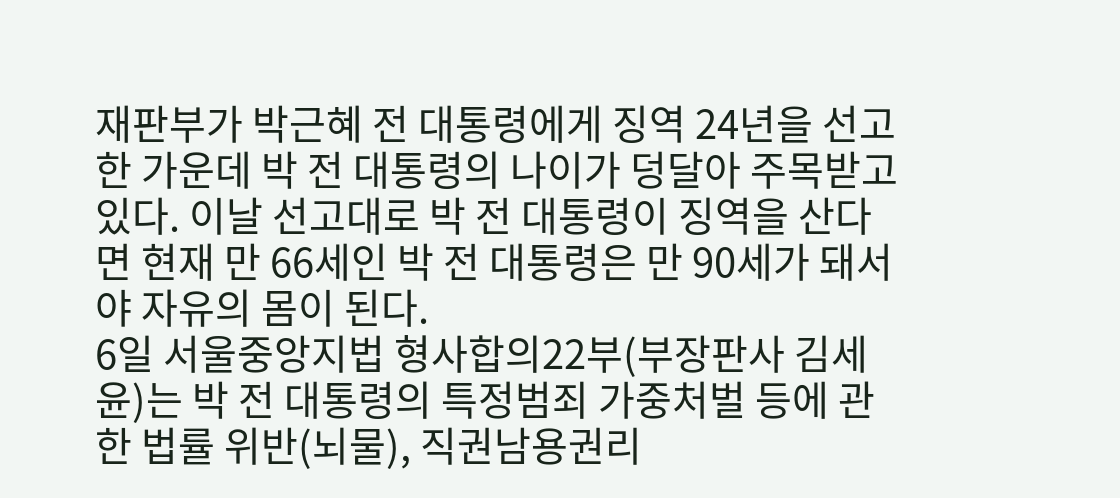재판부가 박근혜 전 대통령에게 징역 24년을 선고한 가운데 박 전 대통령의 나이가 덩달아 주목받고 있다. 이날 선고대로 박 전 대통령이 징역을 산다면 현재 만 66세인 박 전 대통령은 만 90세가 돼서야 자유의 몸이 된다.
6일 서울중앙지법 형사합의22부(부장판사 김세윤)는 박 전 대통령의 특정범죄 가중처벌 등에 관한 법률 위반(뇌물), 직권남용권리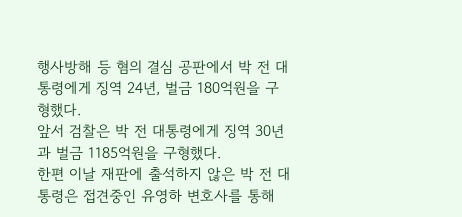행사방해 등 혐의 결심 공판에서 박 전 대통령에게 징역 24년, 벌금 180억원을 구형했다.
앞서 검찰은 박 전 대통령에게 징역 30년과 벌금 1185억원을 구형했다.
한편 이날 재판에 출석하지 않은 박 전 대통령은 접견중인 유영하 변호사를 통해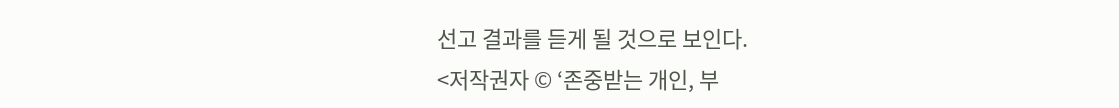선고 결과를 듣게 될 것으로 보인다.
<저작권자 © ‘존중받는 개인, 부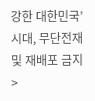강한 대한민국’ 시대, 무단전재 및 재배포 금지>